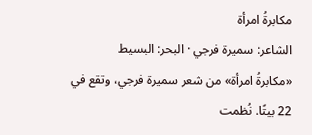مكابرةُ امرأة
الشاعر: سميرة فرجي · البحر: البسيط
«مكابرةُ امرأة» من شعر سميرة فرجي، وتقع في 22 بيتًا. نُظمت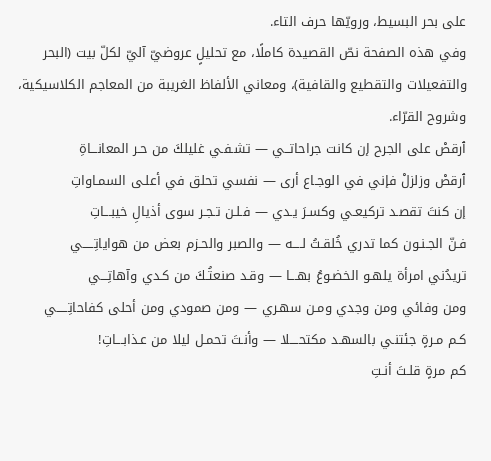على بحر البسيط، ورويّها حرف التاء.
وفي هذه الصفحة نصّ القصيدة كاملًا، مع تحليلٍ عروضيّ آليّ لكلّ بيت (البحر والتفعيلات والتقطيع والقافية)، ومعاني الألفاظ الغريبة من المعاجم الكلاسيكية، وشروح القرّاء.
ٱرقصْ على الجرح إن كانت جراحاتــي — تشـفـي غليلكَ من حـر المعانـــاةِ
ٱرقصْ وزلزلْ فإني في الوجـاع أرى — نفسي تحلق في أعلـى السمـاواتِ
إن كنتَ تقصـد تركيعـي وكسـرَ يـدي — فـلـن تـجـر سوى أذيالِ خيبـــاتِ
فـنّ الجـنـون كما تدري خُلقـتُ لــــه — والصبر والحـزم بعض من هواياتِـــــي
تريدُني امرأة يلهـو الخضـوعُ بهـــا — وقـد صنعتُـكَ من كـدي وآهاتِـــي
ومن وفائي ومن وجدي ومـن سهـري — ومن صمودي ومن أحلى كفاحاتِـــــي
كـم مـرةٍ جئتنـي بالسهـد مكتحــــلا — وأنـتَ تحمـل ليلا من عـذابـــاتِ!
كم مرةٍ قلـتَ أنـتِ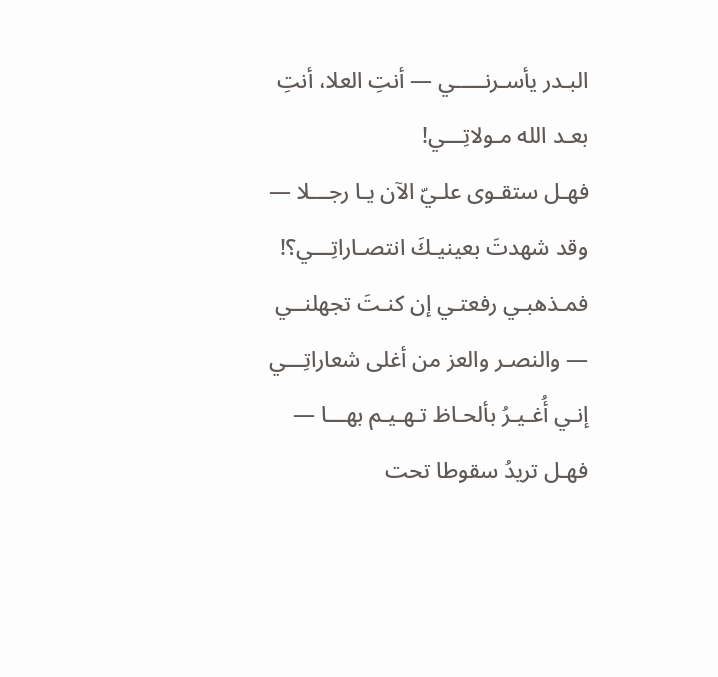البـدر يأسـرنـــــي — أنتِ العلا، أنتِ بعـد الله مـولاتِـــي!
فهـل ستقـوى علـيّ الآن يـا رجـــلا — وقد شهدتَ بعينيـكَ انتصـاراتِـــي؟!
فمـذهبـي رفعتـي إن كنـتَ تجهلنــي — والنصـر والعز من أغلى شعاراتِـــي
إنـي أُغـيـرُ بألحـاظ تـهـيـم بهـــا — فهـل تريدُ سقوطا تحت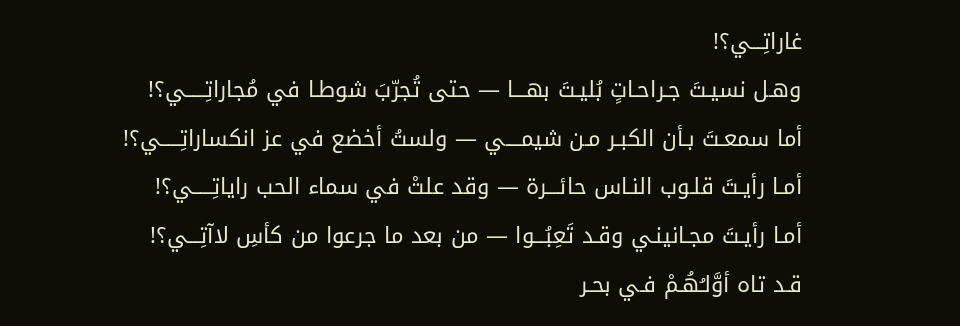غاراتِـــي؟!
وهـل نسيـتَ جـراحـاتٍ بُليـتَ بهـــا — حتى تُجرّبَ شوطـا في مُجاراتِـــــي؟!
أما سمعـتَ بـأن الكبـر مـن شيمــــي — ولستُ أخضع في عز انكساراتِـــــي؟!
أمـا رأيـتَ قلـوب النـاس حائـــرة — وقد علتْ في سماء الحب راياتِـــــي؟!
أمـا رأيـتَ مجـانينـي وقـد تَعِبُـــوا — من بعد ما جرعوا من كأسِ لاآتِـــي؟!
قـد تاه أوَّلـُهُـمْ فـي بحـر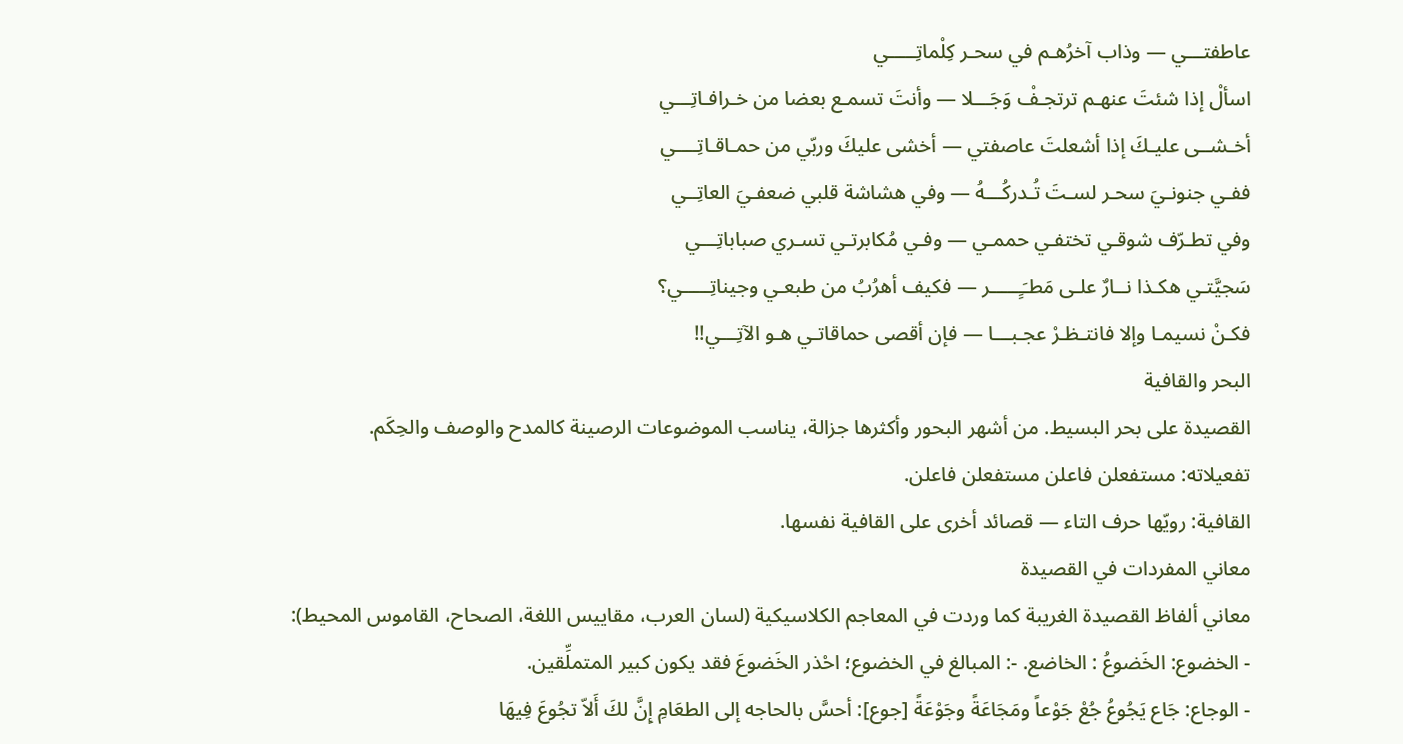عاطفتـــي — وذاب آخرُهـم في سحـر كِلْماتِـــــي
اسألْ إذا شئتَ عنهـم ترتجـفْ وَجَـــلا — وأنتَ تسمـع بعضا من خـرافـاتِـــي
أخـشــى عليـكَ إذا أشعلتَ عاصفتي — أخشى عليكَ وربّي من حمـاقـاتِــــي
ففـي جنونـيَ سحـر لسـتَ تُـدركُـــهُ — وفي هشاشة قلبي ضعفـيَ العاتِــي
وفي تطـرّف شوقـي تختفـي حممـي — وفـي مُكابرتـي تسـري صباباتِـــي
سَجيَّتـي هكـذا نــارٌ علـى مَطـَـٍـــــر — فكيف أهرُبُ من طبعـي وجيناتِـــــي؟
فكـنْ نسيمـا وإلا فانتـظـرْ عجـبـــا — فإن أقصى حماقاتـي هـو الآتِـــي!!
البحر والقافية
القصيدة على بحر البسيط. من أشهر البحور وأكثرها جزالة، يناسب الموضوعات الرصينة كالمدح والوصف والحِكَم.
تفعيلاته: مستفعلن فاعلن مستفعلن فاعلن.
القافية: رويّها حرف التاء — قصائد أخرى على القافية نفسها.
معاني المفردات في القصيدة
معاني ألفاظ القصيدة الغريبة كما وردت في المعاجم الكلاسيكية (لسان العرب، مقاييس اللغة، الصحاح، القاموس المحيط):
- الخضوع: الخَضوعُ : الخاضع. -: المبالغ في الخضوع؛ احْذر الخَضوعَ فقد يكون كبير المتملِّقين.
- الوجاع: جَاع يَجُوعُ جُعْ جَوْعاً ومَجَاعَةً وجَوْعَةً [جوع]: أحسَّ بالحاجه إلى الطعَامِ إِنَّ لكَ أَلاّ تجُوعَ فِيهَا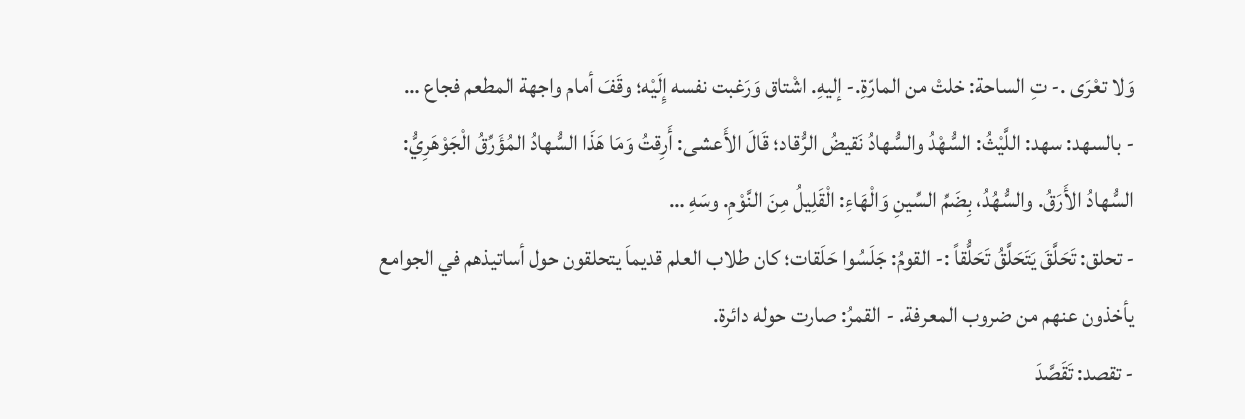وَلا تعْرَى .- تِ الساحة: خلتْ من المارّةِ.- إليهِ. اشْتاق وَرَغبت نفسه إِلَيْه؛ وقَفَ أمام واجهة المطعم فجاع …
- بالسهد: سهد: اللَّيْثُ: السُّهْدُ والسُّهادُ نَقيضُ الرُّقاد؛ قَالَ الأَعشى: أَرِقتُ وَمَا هَذَا السُّهادُ المُؤَرِّقُ الْجَوْهَرِيُّ: السُّهادُ الأَرَقُ. والسُّهُدُ، بِضَمِّ السِّينِ وَالْهَاءِ: الْقَلِيلُ مِنَ النَّوْمِ. وسَهِ …
- تحلق: تَحَلَّقَ يَتَحَلَّقُ تَحَلُّقاً :- القومُ: جَلَسُوا حَلَقات؛ كان طلاب العلم قديماَ يتحلقون حول أساتيذهم في الجوامع يأخذون عنهم من ضروب المعرفة. - القمرُ: صارت حوله دائرة.
- تقصد: تَقَصَّدَ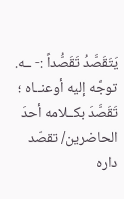يَتَقَصَّدُ تَقَصُّداً :- ــه. توجَّه إليه أوعنــاه ؛ تَقَصَّدَ بكــلامه أحدَ الحاضرين/ تقصّد داره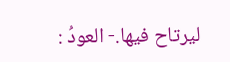ليرتاح فيها.- العودُ :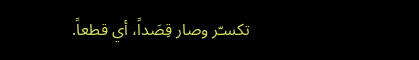تكسـّر وصار قِصَداً، أي قطعاً.